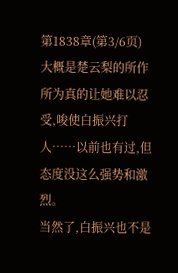第1838章(第3/6页)
大概是楚云梨的所作所为真的让她难以忍受,唆使白振兴打人……以前也有过,但态度没这么强势和激烈。
当然了,白振兴也不是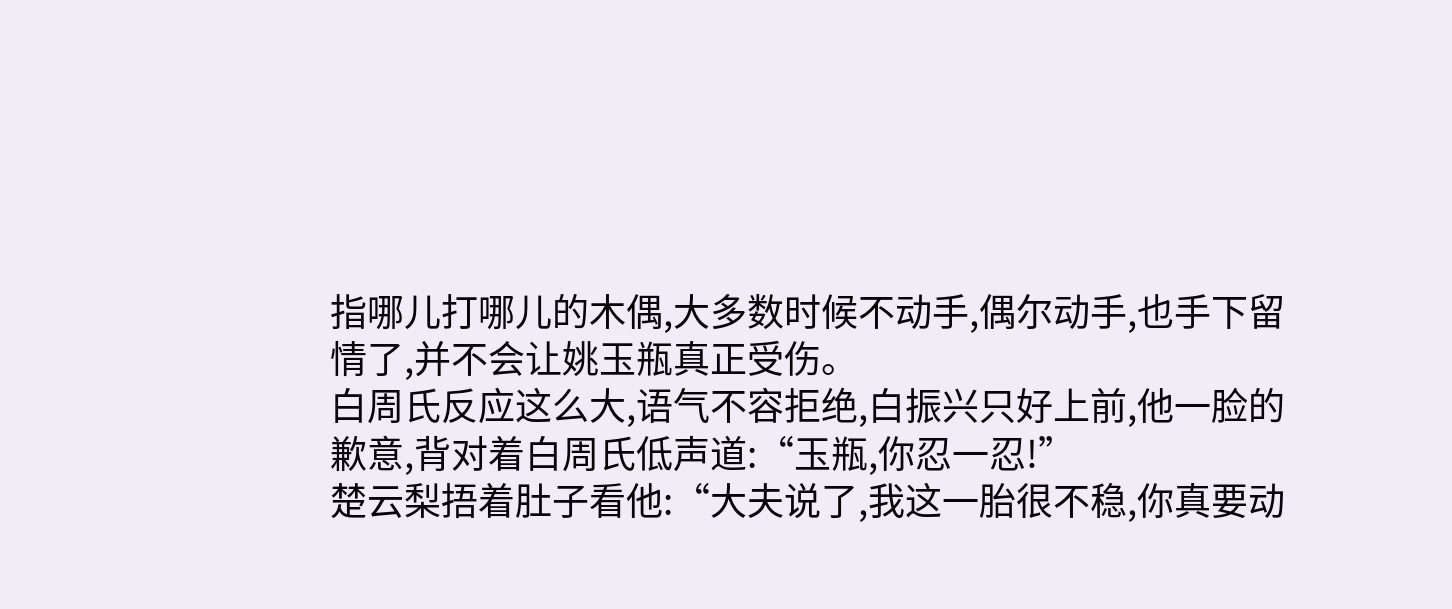指哪儿打哪儿的木偶,大多数时候不动手,偶尔动手,也手下留情了,并不会让姚玉瓶真正受伤。
白周氏反应这么大,语气不容拒绝,白振兴只好上前,他一脸的歉意,背对着白周氏低声道:“玉瓶,你忍一忍!”
楚云梨捂着肚子看他:“大夫说了,我这一胎很不稳,你真要动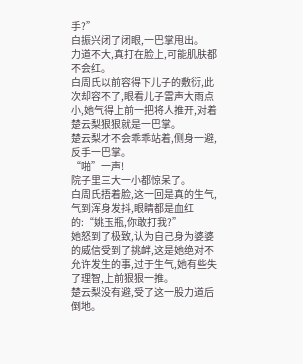手?”
白振兴闭了闭眼,一巴掌甩出。
力道不大,真打在脸上,可能肌肤都不会红。
白周氏以前容得下儿子的敷衍,此次却容不了,眼看儿子雷声大雨点小,她气得上前一把将人推开,对着楚云梨狠狠就是一巴掌。
楚云梨才不会乖乖站着,侧身一避,反手一巴掌。
“啪”一声!
院子里三大一小都惊呆了。
白周氏捂着脸,这一回是真的生气,气到浑身发抖,眼睛都是血红的:“姚玉瓶,你敢打我?”
她怒到了极致,认为自己身为婆婆的威信受到了挑衅,这是她绝对不允许发生的事,过于生气,她有些失了理智,上前狠狠一推。
楚云梨没有避,受了这一股力道后倒地。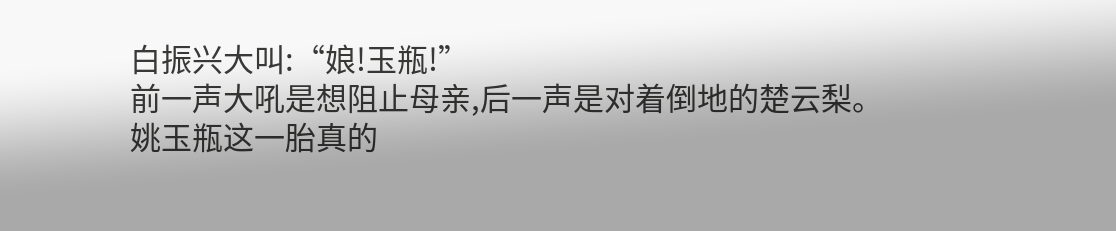白振兴大叫:“娘!玉瓶!”
前一声大吼是想阻止母亲,后一声是对着倒地的楚云梨。
姚玉瓶这一胎真的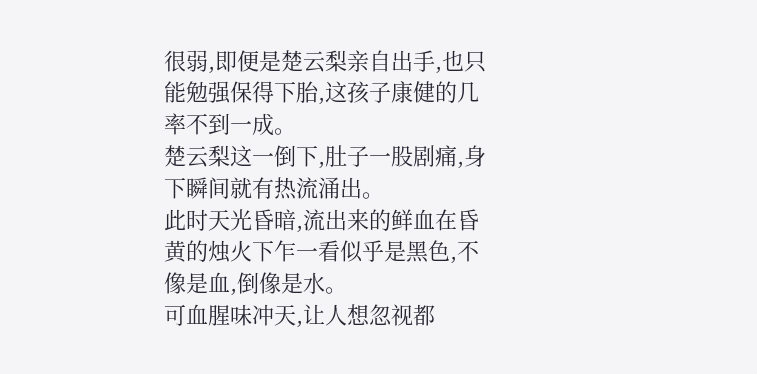很弱,即便是楚云梨亲自出手,也只能勉强保得下胎,这孩子康健的几率不到一成。
楚云梨这一倒下,肚子一股剧痛,身下瞬间就有热流涌出。
此时天光昏暗,流出来的鲜血在昏黄的烛火下乍一看似乎是黑色,不像是血,倒像是水。
可血腥味冲天,让人想忽视都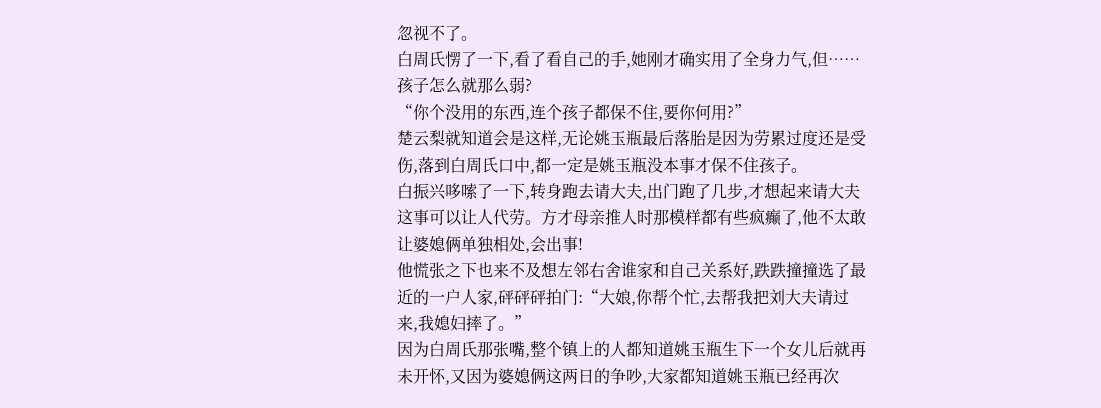忽视不了。
白周氏愣了一下,看了看自己的手,她刚才确实用了全身力气,但……孩子怎么就那么弱?
“你个没用的东西,连个孩子都保不住,要你何用?”
楚云梨就知道会是这样,无论姚玉瓶最后落胎是因为劳累过度还是受伤,落到白周氏口中,都一定是姚玉瓶没本事才保不住孩子。
白振兴哆嗦了一下,转身跑去请大夫,出门跑了几步,才想起来请大夫这事可以让人代劳。方才母亲推人时那模样都有些疯癫了,他不太敢让婆媳俩单独相处,会出事!
他慌张之下也来不及想左邻右舍谁家和自己关系好,跌跌撞撞选了最近的一户人家,砰砰砰拍门:“大娘,你帮个忙,去帮我把刘大夫请过来,我媳妇摔了。”
因为白周氏那张嘴,整个镇上的人都知道姚玉瓶生下一个女儿后就再未开怀,又因为婆媳俩这两日的争吵,大家都知道姚玉瓶已经再次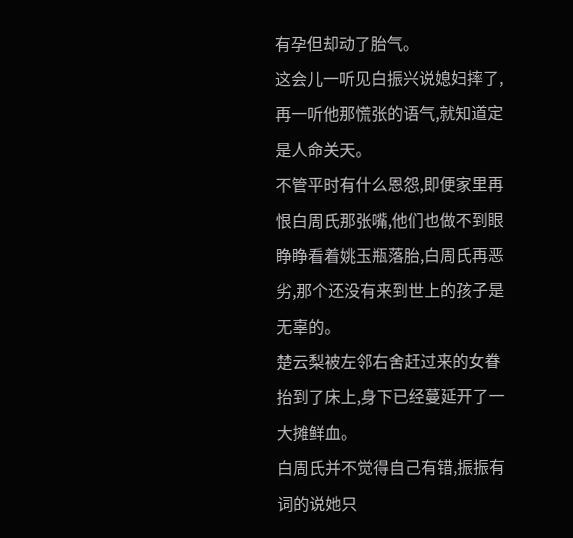有孕但却动了胎气。
这会儿一听见白振兴说媳妇摔了,再一听他那慌张的语气,就知道定是人命关天。
不管平时有什么恩怨,即便家里再恨白周氏那张嘴,他们也做不到眼睁睁看着姚玉瓶落胎,白周氏再恶劣,那个还没有来到世上的孩子是无辜的。
楚云梨被左邻右舍赶过来的女眷抬到了床上,身下已经蔓延开了一大摊鲜血。
白周氏并不觉得自己有错,振振有词的说她只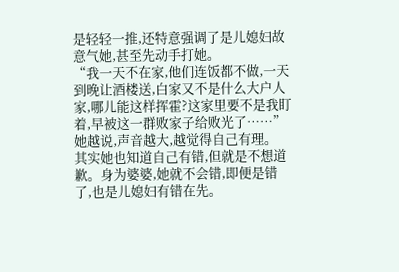是轻轻一推,还特意强调了是儿媳妇故意气她,甚至先动手打她。
“我一天不在家,他们连饭都不做,一天到晚让酒楼送,白家又不是什么大户人家,哪儿能这样挥霍?这家里要不是我盯着,早被这一群败家子给败光了……”
她越说,声音越大,越觉得自己有理。
其实她也知道自己有错,但就是不想道歉。身为婆婆,她就不会错,即便是错了,也是儿媳妇有错在先。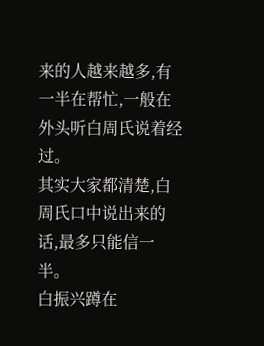来的人越来越多,有一半在帮忙,一般在外头听白周氏说着经过。
其实大家都清楚,白周氏口中说出来的话,最多只能信一半。
白振兴蹲在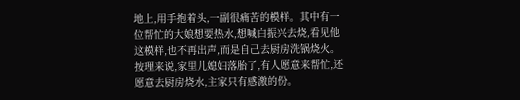地上,用手抱着头,一副很痛苦的模样。其中有一位帮忙的大娘想要热水,想喊白振兴去烧,看见他这模样,也不再出声,而是自己去厨房洗锅烧火。
按理来说,家里儿媳妇落胎了,有人愿意来帮忙,还愿意去厨房烧水,主家只有感激的份。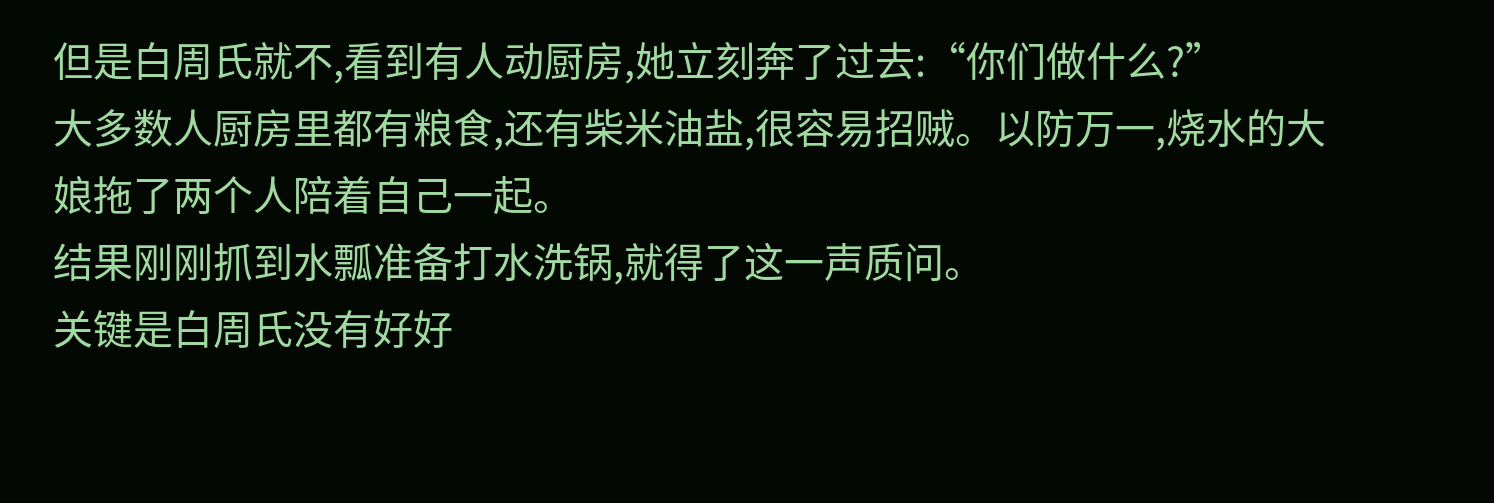但是白周氏就不,看到有人动厨房,她立刻奔了过去:“你们做什么?”
大多数人厨房里都有粮食,还有柴米油盐,很容易招贼。以防万一,烧水的大娘拖了两个人陪着自己一起。
结果刚刚抓到水瓢准备打水洗锅,就得了这一声质问。
关键是白周氏没有好好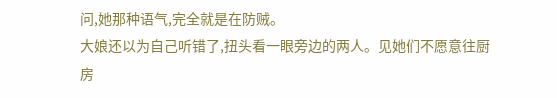问,她那种语气,完全就是在防贼。
大娘还以为自己听错了,扭头看一眼旁边的两人。见她们不愿意往厨房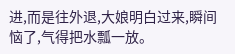进,而是往外退,大娘明白过来,瞬间恼了,气得把水瓢一放。